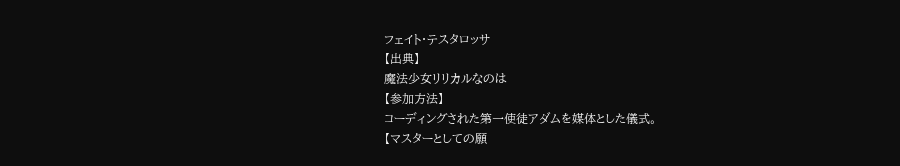フェイト・テスタロッサ
【出典】
魔法少女リリカルなのは
【参加方法】
コーディングされた第一使徒アダムを媒体とした儀式。
【マスターとしての願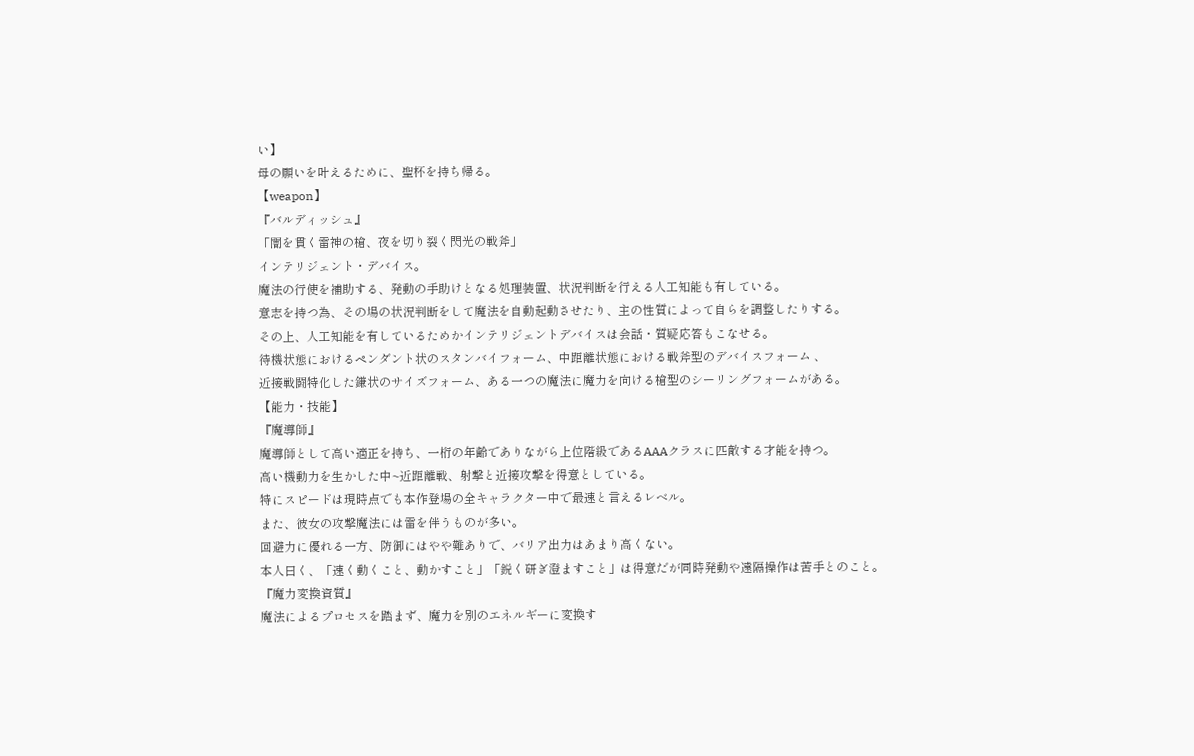い】
母の願いを叶えるために、聖杯を持ち帰る。
【weapon】
『バルディッシュ』
「闇を貫く雷神の槍、夜を切り裂く閃光の戦斧」
インテリジェント・デバイス。
魔法の行使を補助する、発動の手助けとなる処理装置、状況判断を行える人工知能も有している。
意志を持つ為、その場の状況判断をして魔法を自動起動させたり、主の性質によって自らを調整したりする。
その上、人工知能を有しているためかインテリジェントデバイスは会話・質疑応答もこなせる。
待機状態におけるペンダント状のスタンバイフォーム、中距離状態における戦斧型のデバイスフォーム 、
近接戦闘特化した鎌状のサイズフォーム、ある一つの魔法に魔力を向ける槍型のシーリングフォームがある。
【能力・技能】
『魔導師』
魔導師として高い適正を持ち、一桁の年齢でありながら上位階級であるAAAクラスに匹敵する才能を持つ。
高い機動力を生かした中~近距離戦、射撃と近接攻撃を得意としている。
特にスピードは現時点でも本作登場の全キャラクター中で最速と言えるレベル。
また、彼女の攻撃魔法には雷を伴うものが多い。
回避力に優れる一方、防御にはやや難ありで、バリア出力はあまり高くない。
本人曰く、「速く動くこと、動かすこと」「鋭く研ぎ澄ますこと」は得意だが同時発動や遠隔操作は苦手とのこと。
『魔力変換資質』
魔法によるプロセスを踏まず、魔力を別のエネルギーに変換す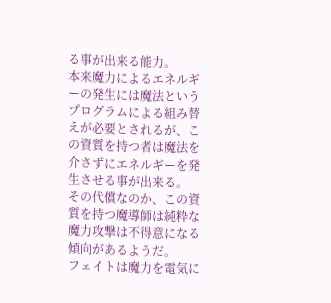る事が出来る能力。
本来魔力によるエネルギーの発生には魔法というプログラムによる組み替えが必要とされるが、この資質を持つ者は魔法を介さずにエネルギーを発生させる事が出来る。
その代償なのか、この資質を持つ魔導師は純粋な魔力攻撃は不得意になる傾向があるようだ。
フェイトは魔力を電気に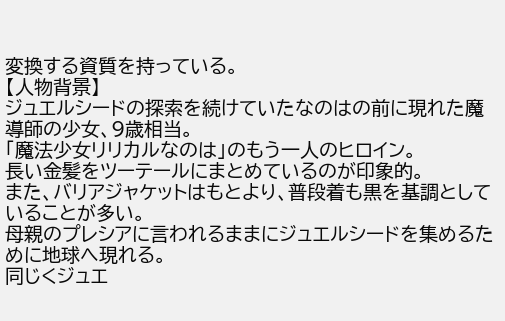変換する資質を持っている。
【人物背景】
ジュエルシードの探索を続けていたなのはの前に現れた魔導師の少女、9歳相当。
「魔法少女リリカルなのは」のもう一人のヒロイン。
長い金髪をツーテールにまとめているのが印象的。
また、バリアジャケットはもとより、普段着も黒を基調としていることが多い。
母親のプレシアに言われるままにジュエルシードを集めるために地球へ現れる。
同じくジュエ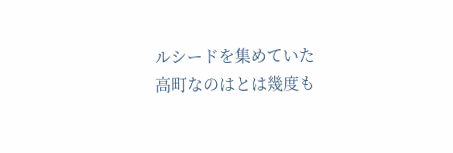ルシードを集めていた
高町なのはとは幾度も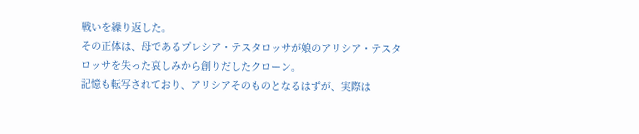戦いを繰り返した。
その正体は、母であるプレシア・テスタロッサが娘のアリシア・テスタロッサを失った哀しみから創りだしたクローン。
記憶も転写されており、アリシアそのものとなるはずが、実際は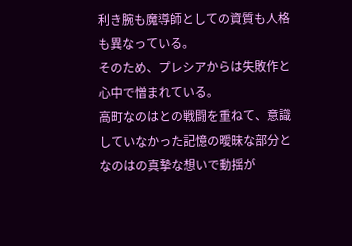利き腕も魔導師としての資質も人格も異なっている。
そのため、プレシアからは失敗作と心中で憎まれている。
高町なのはとの戦闘を重ねて、意識していなかった記憶の曖昧な部分となのはの真摯な想いで動揺が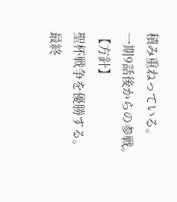積み重ねっている。
一期9話後からの参戦。
【方針】
聖杯戦争を優勝する。
最終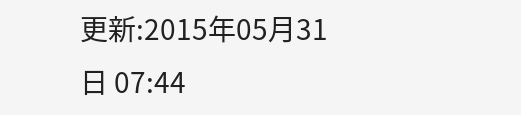更新:2015年05月31日 07:44